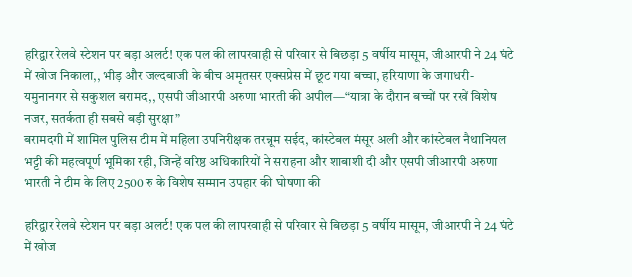हरिद्वार रेलवे स्टेशन पर बड़ा अलर्ट! एक पल की लापरवाही से परिवार से बिछड़ा 5 वर्षीय मासूम, जीआरपी ने 24 घंटे में खोज निकाला,, भीड़ और जल्दबाजी के बीच अमृतसर एक्सप्रेस में छूट गया बच्चा, हरियाणा के जगाधरी-यमुनानगर से सकुशल बरामद,, एसपी जीआरपी अरुणा भारती की अपील—“यात्रा के दौरान बच्चों पर रखें विशेष नजर, सतर्कता ही सबसे बड़ी सुरक्षा”
बरामदगी में शामिल पुलिस टीम में महिला उपनिरीक्षक तरन्नूम सईद, कांस्टेबल मंसूर अली और कांस्टेबल नैथानियल भट्टी की महत्वपूर्ण भूमिका रही, जिन्हें वरिष्ठ अधिकारियों ने सराहना और शाबाशी दी और एसपी जीआरपी अरुणा भारती ने टीम के लिए 2500 रु के विशेष सम्मान उपहार की घोषणा की

हरिद्वार रेलवे स्टेशन पर बड़ा अलर्ट! एक पल की लापरवाही से परिवार से बिछड़ा 5 वर्षीय मासूम, जीआरपी ने 24 घंटे में खोज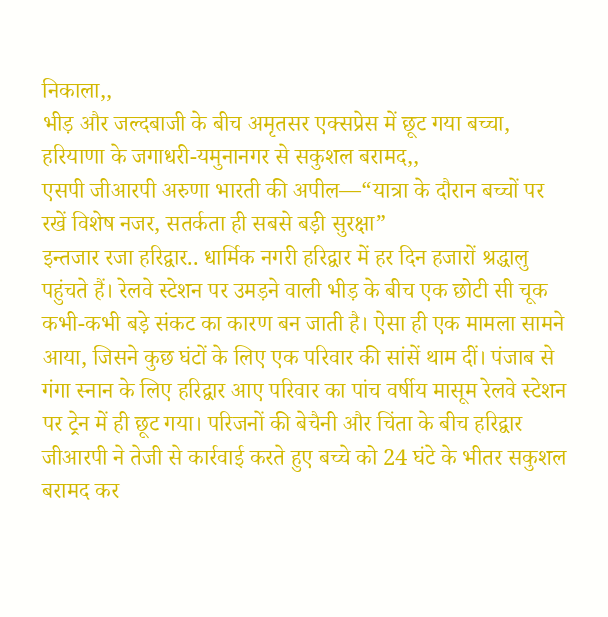निकाला,,
भीड़ और जल्दबाजी के बीच अमृतसर एक्सप्रेस में छूट गया बच्चा, हरियाणा के जगाधरी-यमुनानगर से सकुशल बरामद,,
एसपी जीआरपी अरुणा भारती की अपील—“यात्रा के दौरान बच्चों पर रखें विशेष नजर, सतर्कता ही सबसे बड़ी सुरक्षा”
इन्तजार रजा हरिद्वार.. धार्मिक नगरी हरिद्वार में हर दिन हजारों श्रद्धालु पहुंचते हैं। रेलवे स्टेशन पर उमड़ने वाली भीड़ के बीच एक छोटी सी चूक कभी-कभी बड़े संकट का कारण बन जाती है। ऐसा ही एक मामला सामने आया, जिसने कुछ घंटों के लिए एक परिवार की सांसें थाम दीं। पंजाब से गंगा स्नान के लिए हरिद्वार आए परिवार का पांच वर्षीय मासूम रेलवे स्टेशन पर ट्रेन में ही छूट गया। परिजनों की बेचैनी और चिंता के बीच हरिद्वार जीआरपी ने तेजी से कार्रवाई करते हुए बच्चे को 24 घंटे के भीतर सकुशल बरामद कर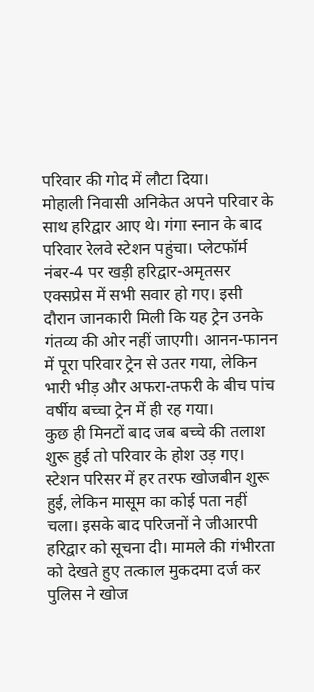परिवार की गोद में लौटा दिया।
मोहाली निवासी अनिकेत अपने परिवार के साथ हरिद्वार आए थे। गंगा स्नान के बाद परिवार रेलवे स्टेशन पहुंचा। प्लेटफॉर्म नंबर-4 पर खड़ी हरिद्वार-अमृतसर एक्सप्रेस में सभी सवार हो गए। इसी दौरान जानकारी मिली कि यह ट्रेन उनके गंतव्य की ओर नहीं जाएगी। आनन-फानन में पूरा परिवार ट्रेन से उतर गया, लेकिन भारी भीड़ और अफरा-तफरी के बीच पांच वर्षीय बच्चा ट्रेन में ही रह गया।
कुछ ही मिनटों बाद जब बच्चे की तलाश शुरू हुई तो परिवार के होश उड़ गए। स्टेशन परिसर में हर तरफ खोजबीन शुरू हुई, लेकिन मासूम का कोई पता नहीं चला। इसके बाद परिजनों ने जीआरपी हरिद्वार को सूचना दी। मामले की गंभीरता को देखते हुए तत्काल मुकदमा दर्ज कर पुलिस ने खोज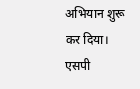अभियान शुरू कर दिया।
एसपी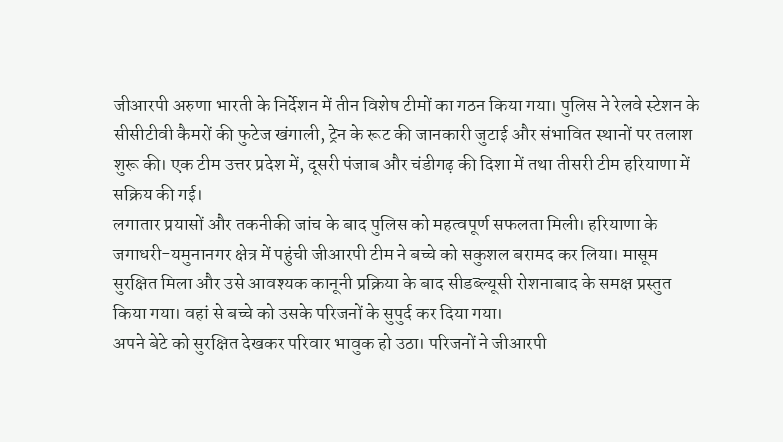जीआरपी अरुणा भारती के निर्देशन में तीन विशेष टीमों का गठन किया गया। पुलिस ने रेलवे स्टेशन के सीसीटीवी कैमरों की फुटेज खंगाली, ट्रेन के रूट की जानकारी जुटाई और संभावित स्थानों पर तलाश शुरू की। एक टीम उत्तर प्रदेश में, दूसरी पंजाब और चंडीगढ़ की दिशा में तथा तीसरी टीम हरियाणा में सक्रिय की गई।
लगातार प्रयासों और तकनीकी जांच के बाद पुलिस को महत्वपूर्ण सफलता मिली। हरियाणा के जगाधरी-यमुनानगर क्षेत्र में पहुंची जीआरपी टीम ने बच्चे को सकुशल बरामद कर लिया। मासूम सुरक्षित मिला और उसे आवश्यक कानूनी प्रक्रिया के बाद सीडब्ल्यूसी रोशनाबाद के समक्ष प्रस्तुत किया गया। वहां से बच्चे को उसके परिजनों के सुपुर्द कर दिया गया।
अपने बेटे को सुरक्षित देखकर परिवार भावुक हो उठा। परिजनों ने जीआरपी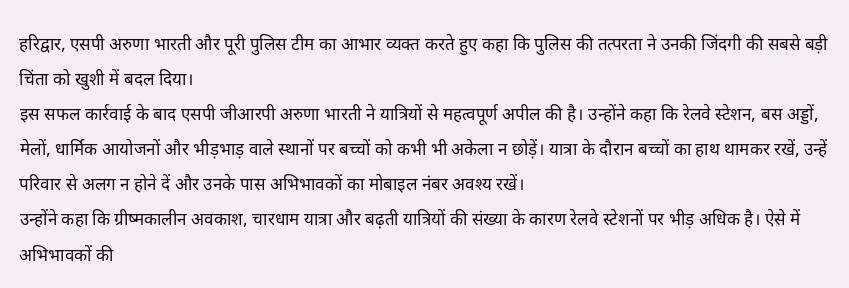हरिद्वार, एसपी अरुणा भारती और पूरी पुलिस टीम का आभार व्यक्त करते हुए कहा कि पुलिस की तत्परता ने उनकी जिंदगी की सबसे बड़ी चिंता को खुशी में बदल दिया।
इस सफल कार्रवाई के बाद एसपी जीआरपी अरुणा भारती ने यात्रियों से महत्वपूर्ण अपील की है। उन्होंने कहा कि रेलवे स्टेशन, बस अड्डों, मेलों, धार्मिक आयोजनों और भीड़भाड़ वाले स्थानों पर बच्चों को कभी भी अकेला न छोड़ें। यात्रा के दौरान बच्चों का हाथ थामकर रखें, उन्हें परिवार से अलग न होने दें और उनके पास अभिभावकों का मोबाइल नंबर अवश्य रखें।
उन्होंने कहा कि ग्रीष्मकालीन अवकाश, चारधाम यात्रा और बढ़ती यात्रियों की संख्या के कारण रेलवे स्टेशनों पर भीड़ अधिक है। ऐसे में अभिभावकों की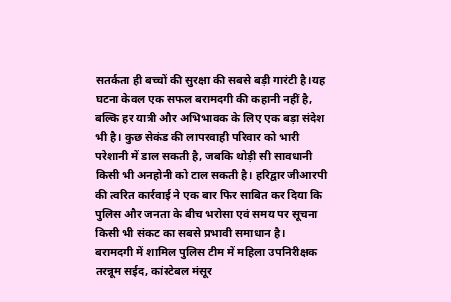सतर्कता ही बच्चों की सुरक्षा की सबसे बड़ी गारंटी है।यह घटना केवल एक सफल बरामदगी की कहानी नहीं है, बल्कि हर यात्री और अभिभावक के लिए एक बड़ा संदेश भी है। कुछ सेकंड की लापरवाही परिवार को भारी परेशानी में डाल सकती है, जबकि थोड़ी सी सावधानी किसी भी अनहोनी को टाल सकती है। हरिद्वार जीआरपी की त्वरित कार्रवाई ने एक बार फिर साबित कर दिया कि पुलिस और जनता के बीच भरोसा एवं समय पर सूचना किसी भी संकट का सबसे प्रभावी समाधान है।
बरामदगी में शामिल पुलिस टीम में महिला उपनिरीक्षक तरन्नूम सईद, कांस्टेबल मंसूर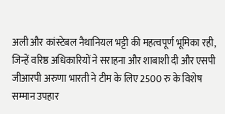अली और कांस्टेबल नैथानियल भट्टी की महत्वपूर्ण भूमिका रही, जिन्हें वरिष्ठ अधिकारियों ने सराहना और शाबाशी दी और एसपी जीआरपी अरुणा भारती ने टीम के लिए 2500 रु के विशेष सम्मान उपहार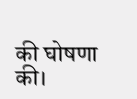की घोषणा की।